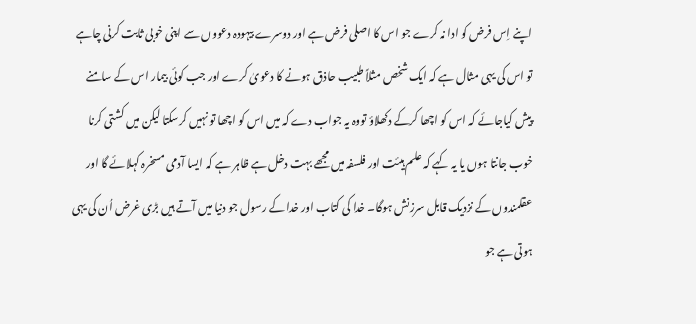اپنے اِس فرض کو ادا نہ کرے جو اس کا اصلی فرض ہے اور دوسرے بیہودہ دعووں سے اپنی خوبی ثابت کرنی چاہے تو اس کی یہی مثال ہے کہ ایک شخص مثلاً طبیب حاذق ہونے کا دعویٰ کرے اور جب کوئی بیمار اس کے سامنے پیش کیاجائے کہ اس کو اچھا کرکے دکھلاؤ تووہ یہ جواب دے کہ میں اس کو اچھا تو نہیں کرسکتا لیکن میں کشتی کرنا خوب جانتا ہوں یا یہ کہے کہ علم ہیئت اور فلسفہ میں مجھے بہت دخل ہے ظاہر ہے کہ ایسا آدمی مسخرہ کہلائے گا اور عقلمندوں کے نزدیک قابل سرزنش ہوگا۔ خدا کی کتاب اور خدا کے رسول جو دنیا میں آتے ہیں بڑی غرض اُن کی یہی ہوتی ہے جو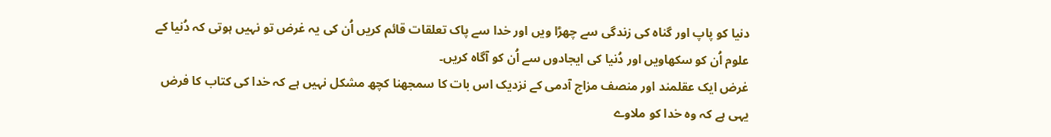دنیا کو پاپ اور گناہ کی زندگی سے چھڑا ویں اور خدا سے پاک تعلقات قائم کریں اُن کی یہ غرض تو نہیں ہوتی کہ دُنیا کے علوم اُن کو سکھاویں اور دُنیا کی ایجادوں سے اُن کو آگاہ کریں۔
غرض ایک عقلمند اور منصف مزاج آدمی کے نزدیک اس بات کا سمجھنا کچھ مشکل نہیں ہے کہ خدا کی کتاب کا فرض یہی ہے کہ وہ خدا کو ملاوے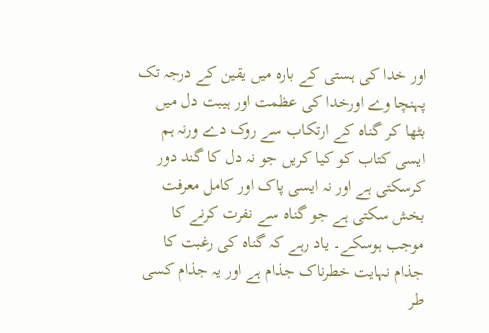اور خدا کی ہستی کے بارہ میں یقین کے درجہ تک پہنچا وے اورخدا کی عظمت اور ہیبت دل میں بٹھا کر گناہ کے ارتکاب سے روک دے ورنہ ہم ایسی کتاب کو کیا کریں جو نہ دل کا گند دور کرسکتی ہے اور نہ ایسی پاک اور کامل معرفت بخش سکتی ہے جو گناہ سے نفرت کرنے کا موجب ہوسکے۔ یاد رہے کہ گناہ کی رغبت کا جذام نہایت خطرناک جذام ہے اور یہ جذام کسی طر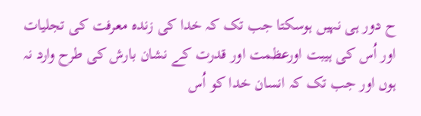ح دور ہی نہیں ہوسکتا جب تک کہ خدا کی زندہ معرفت کی تجلیات اور اُس کی ہیبت اورعظمت اور قدرت کے نشان بارش کی طرح وارد نہ ہوں اور جب تک کہ انسان خدا کو اُس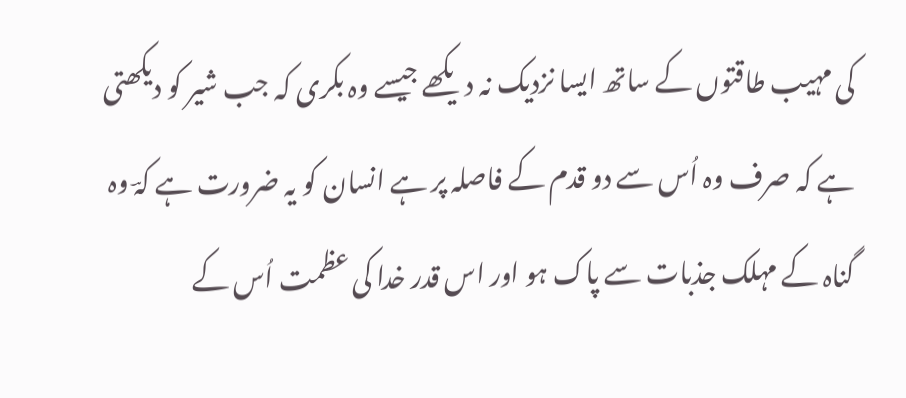کی مہیب طاقتوں کے ساتھ ایسا نزدیک نہ دیکھے جیسے وہ بکری کہ جب شیر کو دیکھتی ہے کہ صرف وہ اُس سے دو قدم کے فاصلہ پر ہے انسان کو یہ ضرورت ہے کہؔ وہ گناہ کے مہلک جذبات سے پاک ہو اور اس قدر خدا کی عظمت اُس کے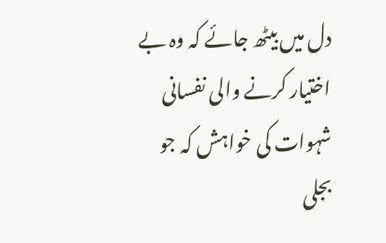دل میں بیٹھ جائے کہ وہ بے اختیار کرنے والی نفسانی شہوات کی خواہش کہ جو بجلی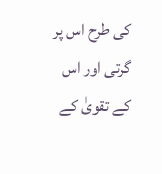کی طرح اس پر گرتی اور اس کے تقویٰ کے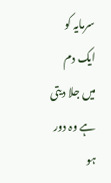سرمایہ کو ایک دم میں جلا دیتی ہے وہ دور ہو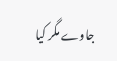جاوے مگر کیا